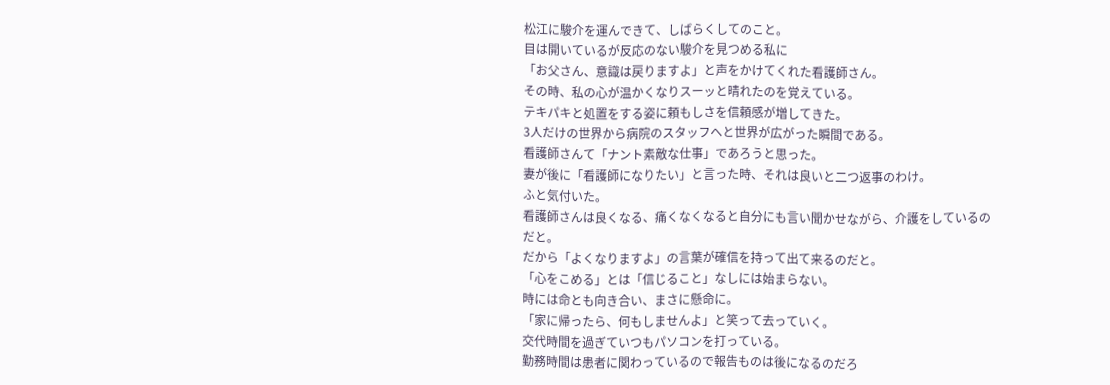松江に駿介を運んできて、しばらくしてのこと。
目は開いているが反応のない駿介を見つめる私に
「お父さん、意識は戻りますよ」と声をかけてくれた看護師さん。
その時、私の心が温かくなりスーッと晴れたのを覚えている。
テキパキと処置をする姿に頼もしさを信頼感が増してきた。
3人だけの世界から病院のスタッフへと世界が広がった瞬間である。
看護師さんて「ナント素敵な仕事」であろうと思った。
妻が後に「看護師になりたい」と言った時、それは良いと二つ返事のわけ。
ふと気付いた。
看護師さんは良くなる、痛くなくなると自分にも言い聞かせながら、介護をしているのだと。
だから「よくなりますよ」の言葉が確信を持って出て来るのだと。
「心をこめる」とは「信じること」なしには始まらない。
時には命とも向き合い、まさに懸命に。
「家に帰ったら、何もしませんよ」と笑って去っていく。
交代時間を過ぎていつもパソコンを打っている。
勤務時間は患者に関わっているので報告ものは後になるのだろ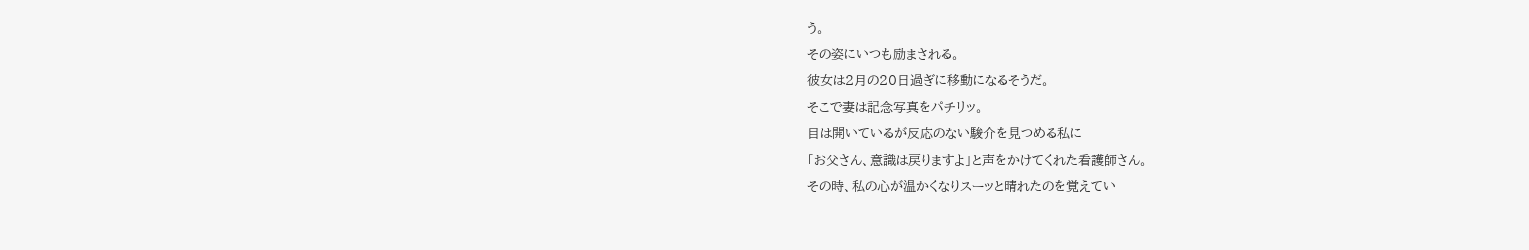う。
その姿にいつも励まされる。
彼女は2月の20日過ぎに移動になるそうだ。
そこで妻は記念写真をパチリッ。
目は開いているが反応のない駿介を見つめる私に
「お父さん、意識は戻りますよ」と声をかけてくれた看護師さん。
その時、私の心が温かくなりスーッと晴れたのを覚えてい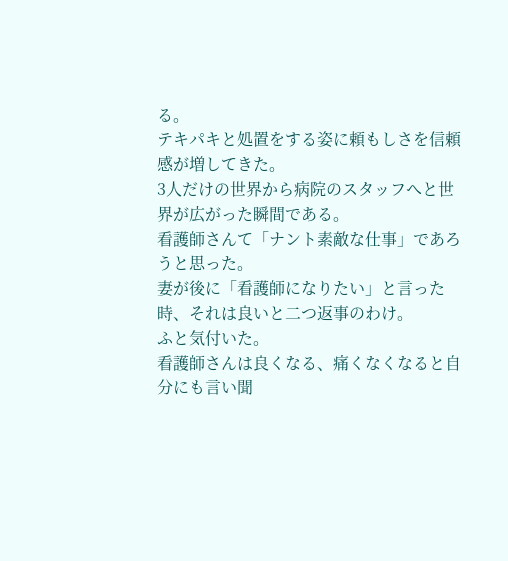る。
テキパキと処置をする姿に頼もしさを信頼感が増してきた。
3人だけの世界から病院のスタッフへと世界が広がった瞬間である。
看護師さんて「ナント素敵な仕事」であろうと思った。
妻が後に「看護師になりたい」と言った時、それは良いと二つ返事のわけ。
ふと気付いた。
看護師さんは良くなる、痛くなくなると自分にも言い聞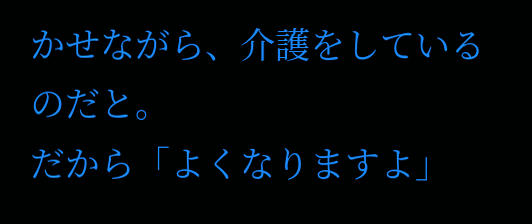かせながら、介護をしているのだと。
だから「よくなりますよ」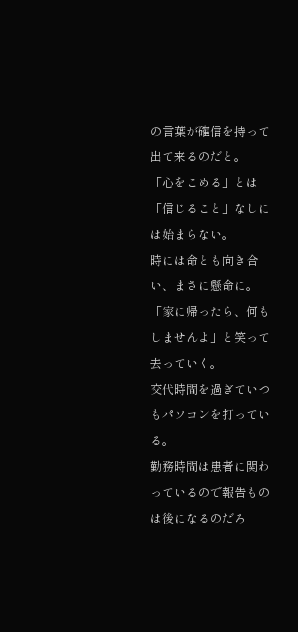の言葉が確信を持って出て来るのだと。
「心をこめる」とは「信じること」なしには始まらない。
時には命とも向き合い、まさに懸命に。
「家に帰ったら、何もしませんよ」と笑って去っていく。
交代時間を過ぎていつもパソコンを打っている。
勤務時間は患者に関わっているので報告ものは後になるのだろ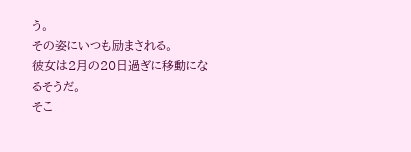う。
その姿にいつも励まされる。
彼女は2月の20日過ぎに移動になるそうだ。
そこ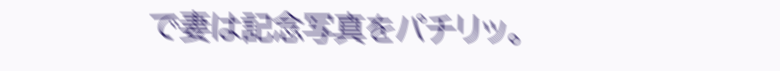で妻は記念写真をパチリッ。